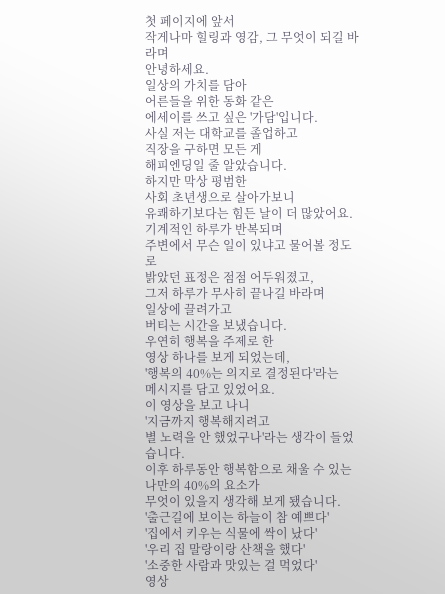첫 페이지에 앞서
작게나마 힐링과 영감, 그 무엇이 되길 바라며
안녕하세요.
일상의 가치를 담아
어른들을 위한 동화 같은
에세이를 쓰고 싶은 '가담'입니다.
사실 저는 대학교를 졸업하고
직장을 구하면 모든 게
해피엔딩일 줄 알았습니다.
하지만 막상 평범한
사회 초년생으로 살아가보니
유쾌하기보다는 힘든 날이 더 많았어요.
기계적인 하루가 반복되며
주변에서 무슨 일이 있냐고 물어볼 정도로
밝았던 표정은 점점 어두워졌고,
그저 하루가 무사히 끝나길 바라며
일상에 끌려가고
버티는 시간을 보냈습니다.
우연히 행복을 주제로 한
영상 하나를 보게 되었는데,
'행복의 40%는 의지로 결정된다'라는
메시지를 담고 있었어요.
이 영상을 보고 나니
'지금까지 행복해지려고
별 노력을 안 했었구나'라는 생각이 들었습니다.
이후 하루동안 행복함으로 채울 수 있는
나만의 40%의 요소가
무엇이 있을지 생각해 보게 됐습니다.
'출근길에 보이는 하늘이 참 예쁘다'
'집에서 키우는 식물에 싹이 났다'
'우리 집 말랑이랑 산책을 했다'
'소중한 사람과 맛있는 걸 먹었다'
영상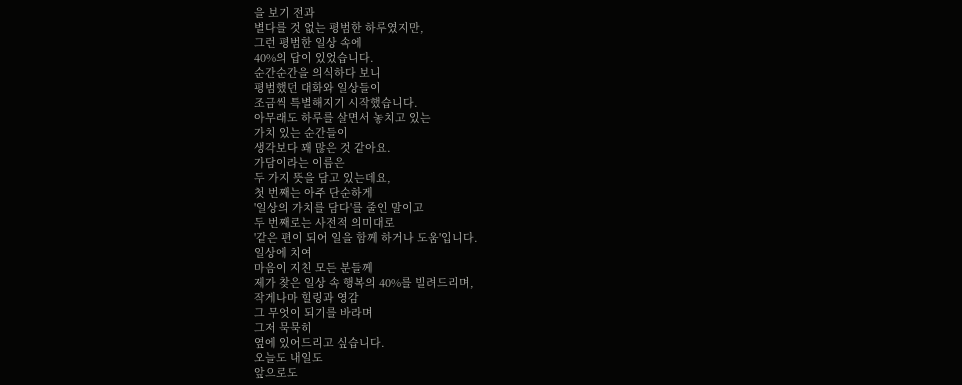을 보기 전과
별다를 것 없는 평범한 하루였지만,
그런 평범한 일상 속에
40%의 답이 있었습니다.
순간순간을 의식하다 보니
평범했던 대화와 일상들이
조금씩 특별해지기 시작했습니다.
아무래도 하루를 살면서 놓치고 있는
가치 있는 순간들이
생각보다 꽤 많은 것 같아요.
가담이라는 이름은
두 가지 뜻을 담고 있는데요,
첫 번째는 아주 단순하게
'일상의 가치를 담다'를 줄인 말이고
두 번째로는 사전적 의미대로
'같은 편이 되어 일을 함께 하거나 도움'입니다.
일상에 치여
마음이 지친 모든 분들께
제가 찾은 일상 속 행복의 40%를 빌려드리며,
작게나마 힐링과 영감
그 무엇이 되기를 바라며
그저 묵묵히
옆에 있어드리고 싶습니다.
오늘도 내일도
앞으로도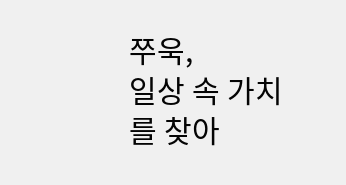쭈욱,
일상 속 가치를 찾아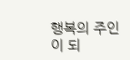행복의 주인이 되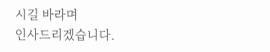시길 바라며
인사드리겠습니다.